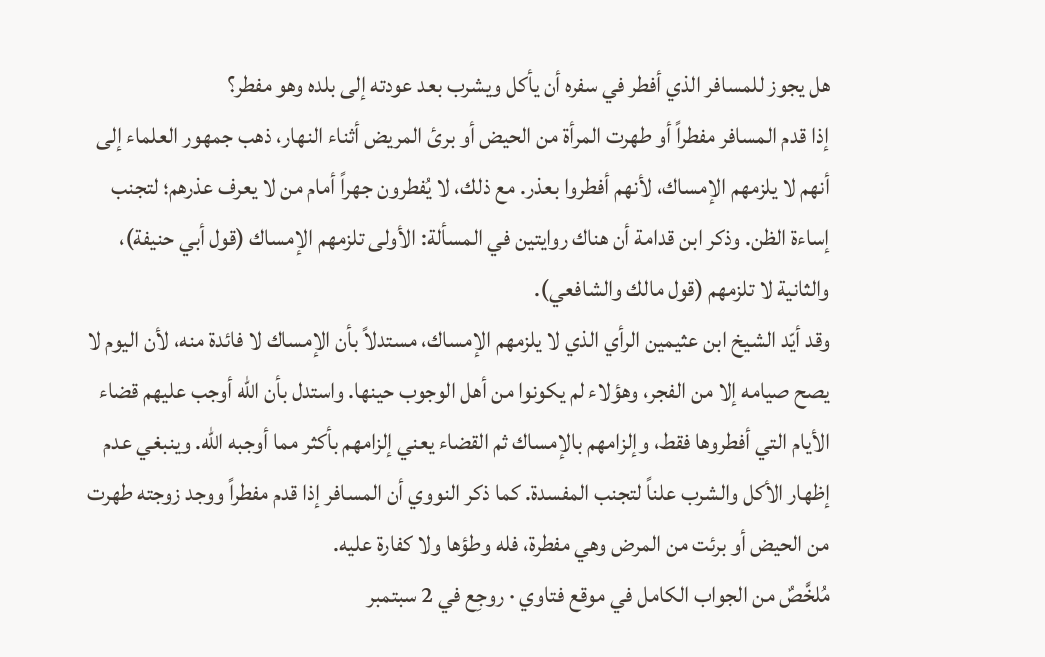هل يجوز للمسافر الذي أفطر في سفره أن يأكل ويشرب بعد عودته إلى بلده وهو مفطر؟
إذا قدم المسافر مفطراً أو طهرت المرأة من الحيض أو برئ المريض أثناء النهار، ذهب جمهور العلماء إلى أنهم لا يلزمهم الإمساك، لأنهم أفطروا بعذر. مع ذلك، لا يُفطرون جهراً أمام من لا يعرف عذرهم؛ لتجنب إساءة الظن. وذكر ابن قدامة أن هناك روايتين في المسألة: الأولى تلزمهم الإمساك (قول أبي حنيفة)، والثانية لا تلزمهم (قول مالك والشافعي).
وقد أيّد الشيخ ابن عثيمين الرأي الذي لا يلزمهم الإمساك، مستدلاً بأن الإمساك لا فائدة منه، لأن اليوم لا يصح صيامه إلا من الفجر، وهؤلاء لم يكونوا من أهل الوجوب حينها. واستدل بأن الله أوجب عليهم قضاء الأيام التي أفطروها فقط، وإلزامهم بالإمساك ثم القضاء يعني إلزامهم بأكثر مما أوجبه الله. وينبغي عدم إظهار الأكل والشرب علناً لتجنب المفسدة. كما ذكر النووي أن المسافر إذا قدم مفطراً ووجد زوجته طهرت من الحيض أو برئت من المرض وهي مفطرة، فله وطؤها ولا كفارة عليه.
مُلخَّصٌ من الجواب الكامل في موقع فتاوي · روجِع في 2 سبتمبر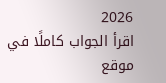2026
اقرأ الجواب كاملًا في موقع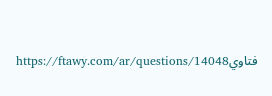فتاويhttps://ftawy.com/ar/questions/14048